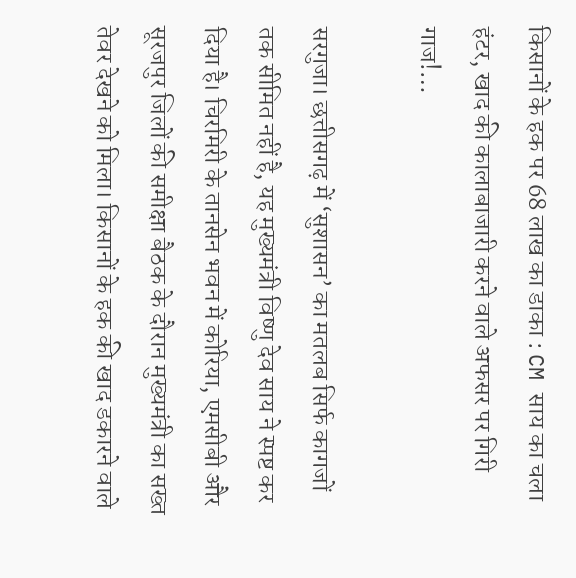किसानों के हक पर 68 लाख का डाका : CM साय का चला हंटर, खाद की कालाबाजारी करने वाले अफसर पर गिरी गाज!…

सरगुजा। छत्तीसगढ़ में ‘सुशासन’ का मतलब सिर्फ कागजों तक सीमित नहीं है, यह मुख्यमंत्री विष्णु देव साय ने स्पष्ट कर दिया है। चिरमिरी के तानसेन भवन में कोरिया, एमसीबी और सूरजपुर जिलों की समीक्षा बैठक के दौरान मुख्यमंत्री का सख्त तेवर देखने को मिला। किसानों के हक की खाद डकारने वाले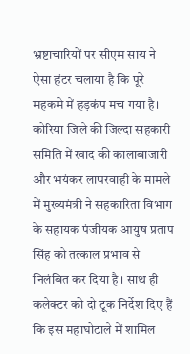भ्रष्टाचारियों पर सीएम साय ने ऐसा हंटर चलाया है कि पूरे महकमे में हड़कंप मच गया है।
कोरिया जिले की जिल्दा सहकारी समिति में खाद की कालाबाजारी और भयंकर लापरवाही के मामले में मुख्यमंत्री ने सहकारिता विभाग के सहायक पंजीयक आयुष प्रताप सिंह को तत्काल प्रभाव से निलंबित कर दिया है। साथ ही कलेक्टर को दो टूक निर्देश दिए हैं कि इस महाघोटाले में शामिल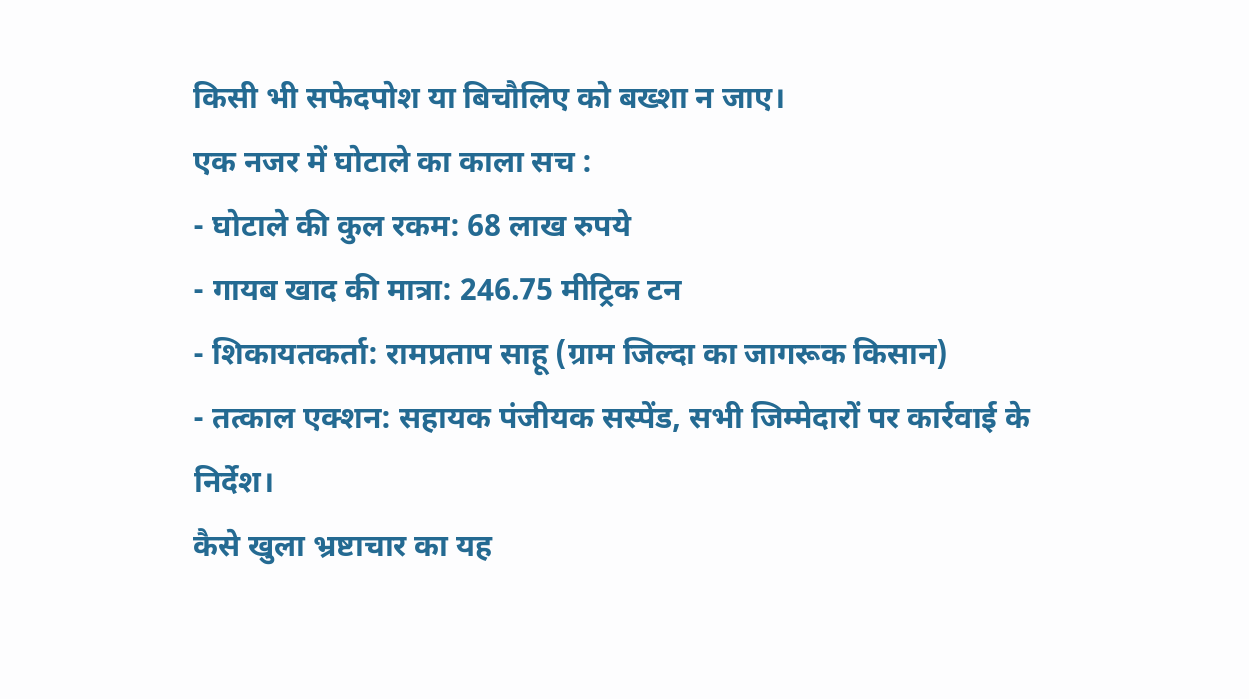किसी भी सफेदपोश या बिचौलिए को बख्शा न जाए।
एक नजर में घोटाले का काला सच :
- घोटाले की कुल रकम: 68 लाख रुपये
- गायब खाद की मात्रा: 246.75 मीट्रिक टन
- शिकायतकर्ता: रामप्रताप साहू (ग्राम जिल्दा का जागरूक किसान)
- तत्काल एक्शन: सहायक पंजीयक सस्पेंड, सभी जिम्मेदारों पर कार्रवाई के निर्देश।
कैसे खुला भ्रष्टाचार का यह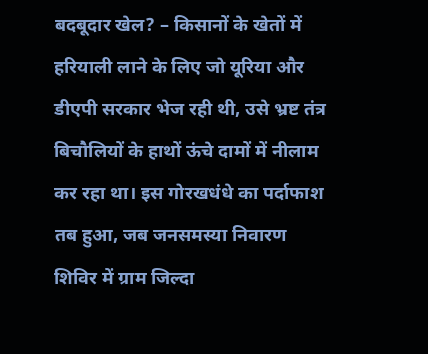बदबूदार खेल? – किसानों के खेतों में हरियाली लाने के लिए जो यूरिया और डीएपी सरकार भेज रही थी, उसे भ्रष्ट तंत्र बिचौलियों के हाथों ऊंचे दामों में नीलाम कर रहा था। इस गोरखधंधे का पर्दाफाश तब हुआ, जब जनसमस्या निवारण शिविर में ग्राम जिल्दा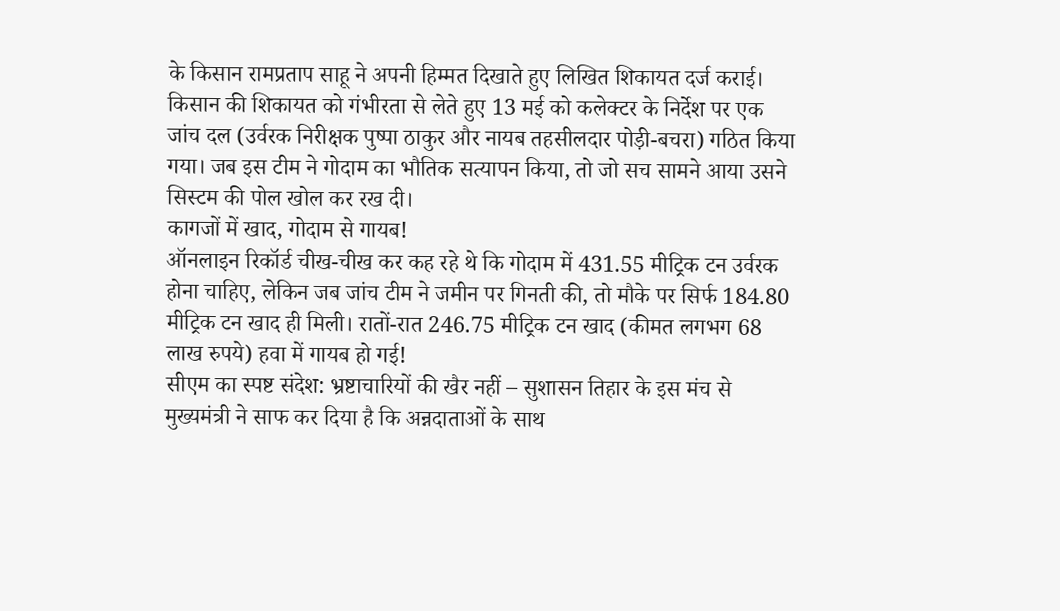के किसान रामप्रताप साहू ने अपनी हिम्मत दिखाते हुए लिखित शिकायत दर्ज कराई।
किसान की शिकायत को गंभीरता से लेते हुए 13 मई को कलेक्टर के निर्देश पर एक जांच दल (उर्वरक निरीक्षक पुष्पा ठाकुर और नायब तहसीलदार पोड़ी-बचरा) गठित किया गया। जब इस टीम ने गोदाम का भौतिक सत्यापन किया, तो जो सच सामने आया उसने सिस्टम की पोल खोल कर रख दी।
कागजों में खाद, गोदाम से गायब!
ऑनलाइन रिकॉर्ड चीख-चीख कर कह रहे थे कि गोदाम में 431.55 मीट्रिक टन उर्वरक होना चाहिए, लेकिन जब जांच टीम ने जमीन पर गिनती की, तो मौके पर सिर्फ 184.80 मीट्रिक टन खाद ही मिली। रातों-रात 246.75 मीट्रिक टन खाद (कीमत लगभग 68 लाख रुपये) हवा में गायब हो गई!
सीएम का स्पष्ट संदेश: भ्रष्टाचारियों की खैर नहीं – सुशासन तिहार के इस मंच से मुख्यमंत्री ने साफ कर दिया है कि अन्नदाताओं के साथ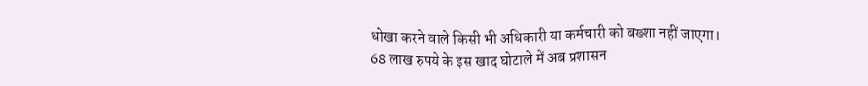धोखा करने वाले किसी भी अधिकारी या कर्मचारी को बख्शा नहीं जाएगा। 68 लाख रुपये के इस खाद घोटाले में अब प्रशासन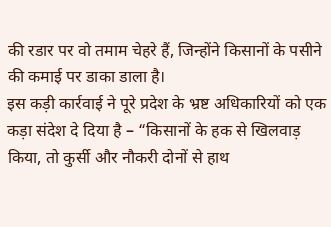की रडार पर वो तमाम चेहरे हैं, जिन्होंने किसानों के पसीने की कमाई पर डाका डाला है।
इस कड़ी कार्रवाई ने पूरे प्रदेश के भ्रष्ट अधिकारियों को एक कड़ा संदेश दे दिया है – “किसानों के हक से खिलवाड़ किया, तो कुर्सी और नौकरी दोनों से हाथ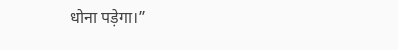धोना पड़ेगा।”